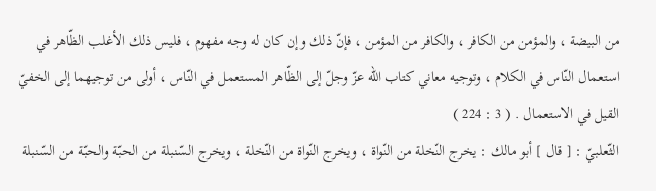من البيضة ، والمؤمن من الكافر ، والكافر من المؤمن ، فإنّ ذلك وإن كان له وجه مفهوم ، فليس ذلك الأغلب الظّاهر في استعمال النّاس في الكلام ، وتوجيه معاني كتاب اللّه عزّ وجلّ إلى الظّاهر المستعمل في النّاس ، أولى من توجيهما إلى الخفيّ القيل في الاستعمال . ( 3 : 224 )
الثّعلبيّ : [ قال ] أبو مالك : يخرج النّخلة من النّواة ، ويخرج النّواة من النّخلة ، ويخرج السّنبلة من الحبّة والحبّة من السّنبلة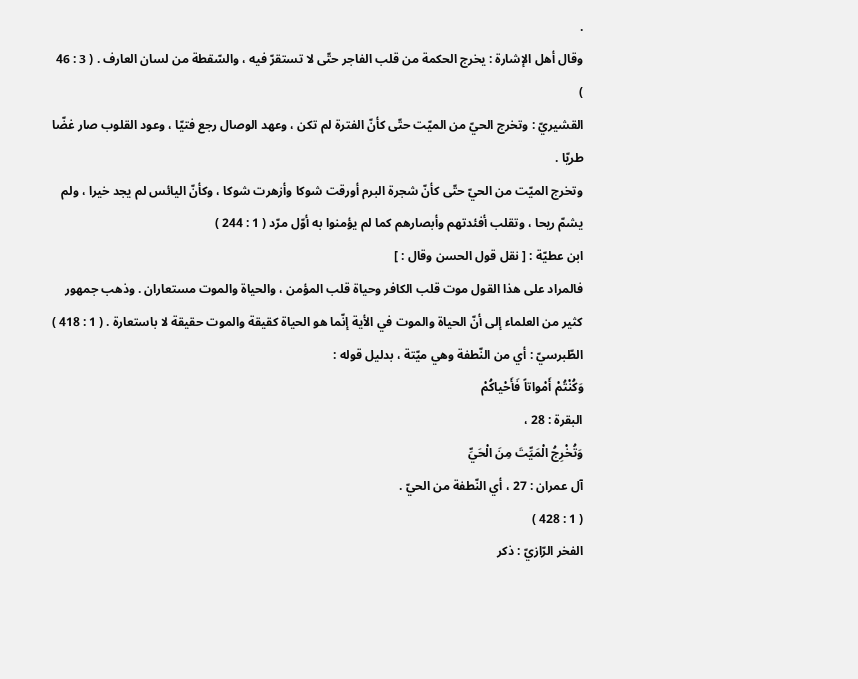.
وقال أهل الإشارة : يخرج الحكمة من قلب الفاجر حتّى لا تستقرّ فيه ، والسّقطة من لسان العارف . ( 3 : 46 )
القشيريّ : وتخرج الحيّ من الميّت حتّى كأنّ الفترة لم تكن ، وعهد الوصال رجع فتيّا ، وعود القلوب صار غضّا طريّا .
وتخرج الميّت من الحيّ حتّى كأنّ شجرة البرم أورقت شوكا وأزهرت شوكا ، وكأنّ اليائس لم يجد خيرا ، ولم يشمّ ريحا ، وتقلب أفئدتهم وأبصارهم كما لم يؤمنوا به أوّل مرّد ( 1 : 244 )
ابن عطيّة : [ نقل قول الحسن وقال : ]
فالمراد على هذا القول موت قلب الكافر وحياة قلب المؤمن ، والحياة والموت مستعاران . وذهب جمهور كثير من العلماء إلى أنّ الحياة والموت في الأية إنّما هو الحياة كقيقة والموت حقيقة لا باستعارة . ( 1 : 418 )
الطّبرسيّ : أي من النّطفة وهي ميّتة ، بدليل قوله :
وَكُنْتُمْ أَمْواتاً فَأَحْياكُمْ
البقرة : 28 ،
وَتُخْرِجُ الْمَيِّتَ مِنَ الْحَيِّ
آل عمران : 27 ، أي النّطفة من الحيّ .
( 1 : 428 )
الفخر الرّازيّ : ذكر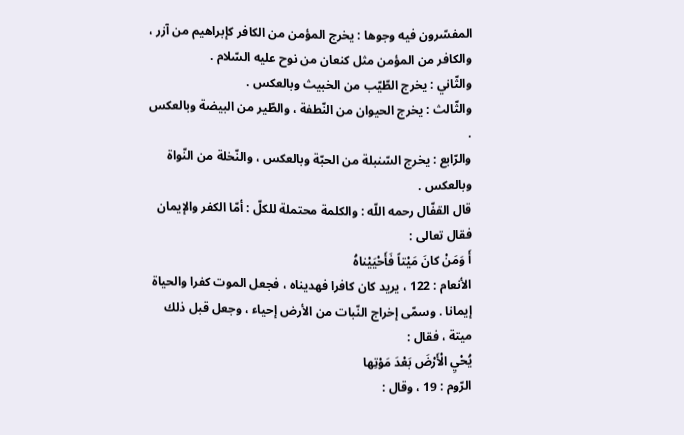المفسّرون فيه وجوها : يخرج المؤمن من الكافر كإبراهيم من آزر ، والكافر من المؤمن مثل كنعان من نوح عليه السّلام .
والثّاني : يخرج الطّيّب من الخبيث وبالعكس .
والثّالث : يخرج الحيوان من النّطفة ، والطّير من البيضة وبالعكس .
والرّابع : يخرج السّنبلة من الحبّة وبالعكس ، والنّخلة من النّواة وبالعكس .
قال القفّال رحمه اللّه : والكلمة محتملة للكلّ : أمّا الكفر والإيمان فقال تعالى :
أَ وَمَنْ كانَ مَيْتاً فَأَحْيَيْناهُ
الأنعام : 122 ، يريد كان كافرا فهديناه ، فجعل الموت كفرا والحياة إيمانا . وسمّى إخراج النّبات من الأرض إحياء ، وجعل قبل ذلك ميتة ، فقال :
يُحْيِ الْأَرْضَ بَعْدَ مَوْتِها
الرّوم : 19 ، وقال :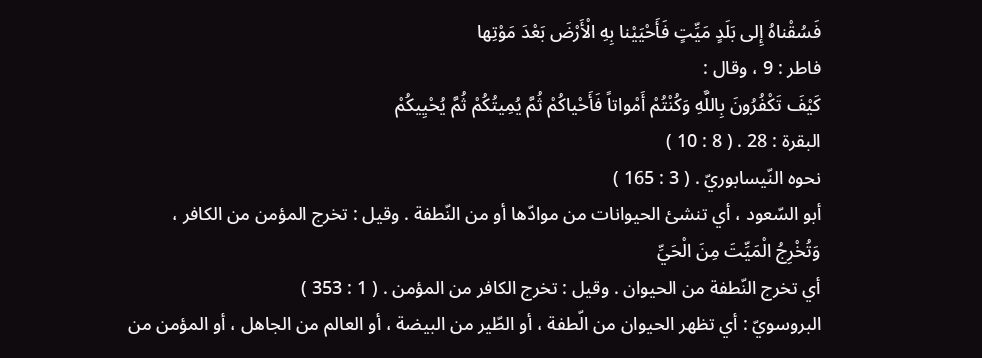فَسُقْناهُ إِلى بَلَدٍ مَيِّتٍ فَأَحْيَيْنا بِهِ الْأَرْضَ بَعْدَ مَوْتِها
فاطر : 9 ، وقال :
كَيْفَ تَكْفُرُونَ بِاللَّهِ وَكُنْتُمْ أَمْواتاً فَأَحْياكُمْ ثُمَّ يُمِيتُكُمْ ثُمَّ يُحْيِيكُمْ
البقرة : 28 . ( 8 : 10 )
نحوه النّيسابوريّ . ( 3 : 165 )
أبو السّعود ، أي تنشئ الحيوانات من موادّها أو من النّطفة . وقيل : تخرج المؤمن من الكافر ،
وَتُخْرِجُ الْمَيِّتَ مِنَ الْحَيِّ
أي تخرج النّطفة من الحيوان . وقيل : تخرج الكافر من المؤمن . ( 1 : 353 )
البروسويّ : أي تظهر الحيوان من الّطفة ، أو الطّير من البيضة ، أو العالم من الجاهل ، أو المؤمن من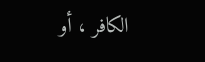الكافر ، أو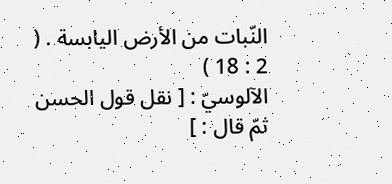النّبات من الأرض اليابسة . ( 2 : 18 )
الآلوسيّ : [ نقل قول الحسن ثمّ قال : ]